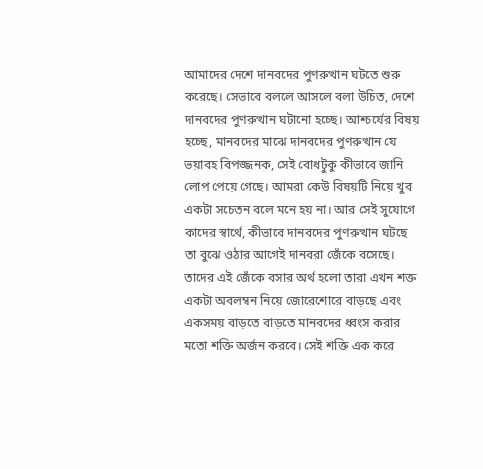আমাদের দেশে দানবদের পুণরুত্থান ঘটতে শুরু করেছে। সেভাবে বললে আসলে বলা উচিত, দেশে দানবদের পুণরুত্থান ঘটানো হচ্ছে। আশ্চর্যের বিষয় হচ্ছে, মানবদের মাঝে দানবদের পুণরুত্থান যে ভয়াবহ বিপজ্জনক, সেই বোধটুকু কীভাবে জানি লোপ পেয়ে গেছে। আমরা কেউ বিষয়টি নিয়ে খুব একটা সচেতন বলে মনে হয় না। আর সেই সুযোগে কাদের স্বার্থে, কীভাবে দানবদের পুণরুত্থান ঘটছে তা বুঝে ওঠার আগেই দানবরা জেঁকে বসেছে। তাদের এই জেঁকে বসার অর্থ হলো তারা এখন শক্ত একটা অবলম্বন নিয়ে জোরেশোরে বাড়ছে এবং একসময় বাড়তে বাড়তে মানবদের ধ্বংস করার মতো শক্তি অর্জন করবে। সেই শক্তি এক করে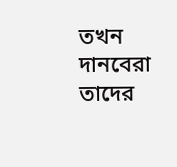তখন দানবেরা তাদের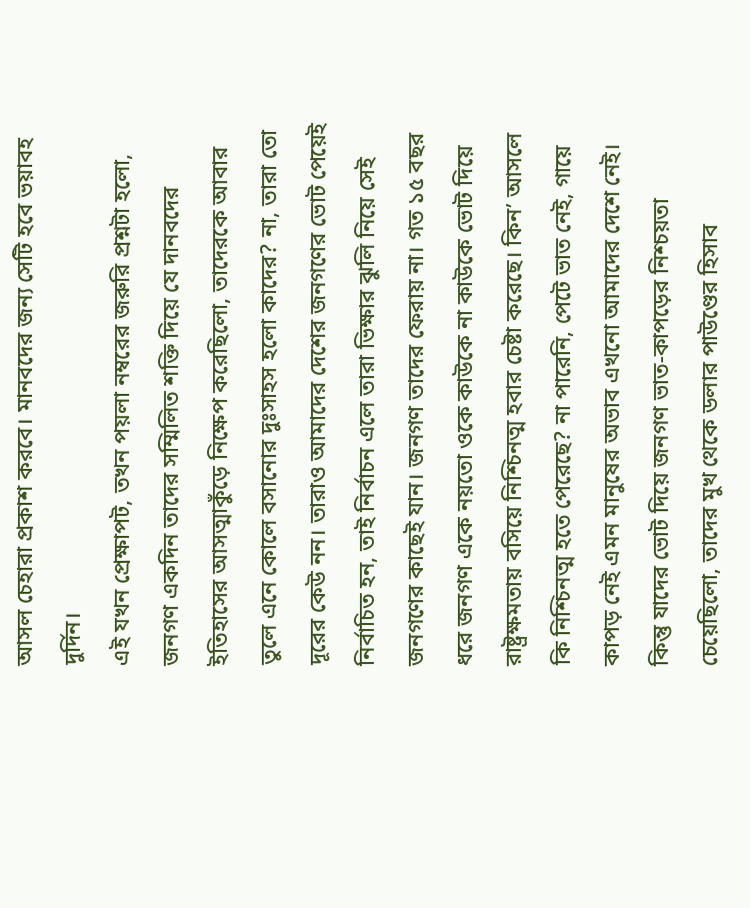আসল চেহারা প্রকাশ করবে। মানবদের জন্য সেটি হবে ভয়াবহ দুর্দিন।
এই যখন প্রেক্ষাপট, তখন পয়লা নম্বরের জরুরি প্রশ্নটা হলো, জনগণ একদিন তাদের সম্মিলিত শক্তি দিয়ে যে দানবদের ইতিহাসের আসত্মাকুঁড়ে নিক্ষেপ করেছিলো, তাদেরকে আবার তুলে এনে কোলে বসানোর দুঃসাহস হলো কাদের? না, তারা তো দূরের কেউ নন। তারাও আমাদের দেশের জনগণের ভোট পেয়েই নির্বাচিত হন, তাই নির্বাচন এলে তারা ভিক্ষার ঝুলি নিয়ে সেই জনগণের কাছেই যান। জনগণ তাদের ফেরায় না। গত ১৫ বছর ধরে জনগণ একে নয়তো ওকে কাউকে না কাউকে ভোট দিয়ে রাষ্ট্রক্ষমতায় বসিয়ে নিশ্চিনত্ম হবার চেষ্টা করেছে। কিন’ আসলে কি নিশ্চিনত্ম হতে পেরেছে? না পারেনি, পেটে ভাত নেই, গায়ে কাপড় নেই এমন মানুষের অভাব এখনো আমাদের দেশে নেই।
কিন্তু যাদের ভোট দিয়ে জনগণ ভাত-কাপড়ের নিশ্চয়তা চেয়েছিলো, তাদের মুখ থেকে ডলার পাউণ্ডের হিসাব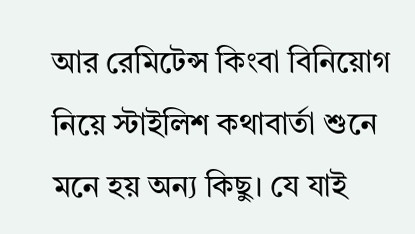আর রেমিটেন্স কিংবা বিনিয়োগ নিয়ে স্টাইলিশ কথাবার্তা শুনে মনে হয় অন্য কিছু। যে যাই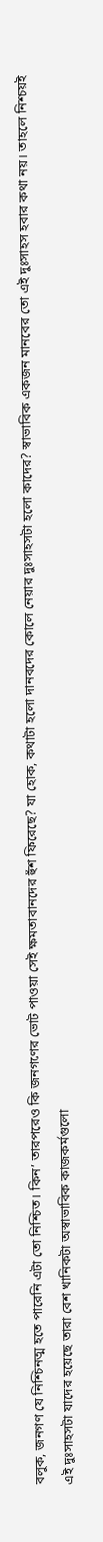বলুক, জনগণ যে নিশ্চিনত্ম হতে পারেনি এটা তো নিশ্চিত। কিন’ তারপরেও কি জনগণের ভোট পাওয়া সেই ক্ষমতাবানদের হুঁশ ফিরেছে? যা হোক, কথাটা হলো দানবদের কোলে নেয়ার দুঃসাহসটা হলো কাদের? স্বাভাবিক একজন মানবের তো এই দুঃসাহস হবার কথা নয়। তাহলে নিশ্চয়ই এই দুঃসাহসটা যাদের হয়েছে তারা বেশ খানিকটা অস্বাভাবিক কাজকর্মগুলো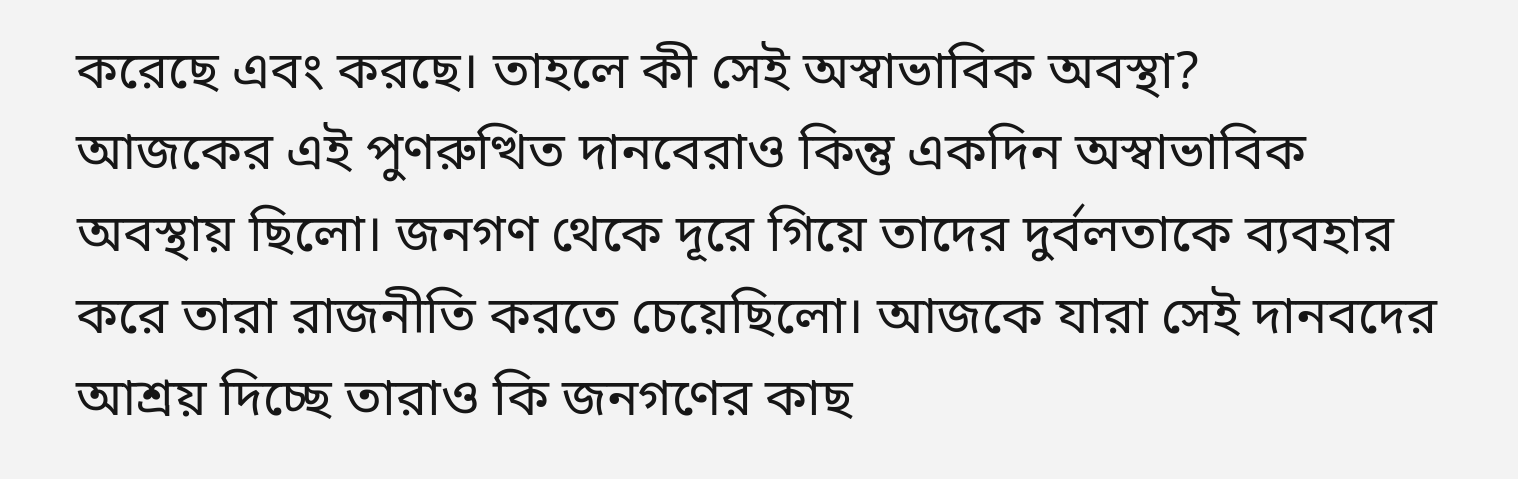করেছে এবং করছে। তাহলে কী সেই অস্বাভাবিক অবস্থা?
আজকের এই পুণরুত্থিত দানবেরাও কিন্তু একদিন অস্বাভাবিক অবস্থায় ছিলো। জনগণ থেকে দূরে গিয়ে তাদের দুর্বলতাকে ব্যবহার করে তারা রাজনীতি করতে চেয়েছিলো। আজকে যারা সেই দানবদের আশ্রয় দিচ্ছে তারাও কি জনগণের কাছ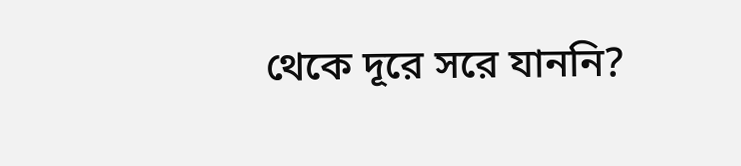থেকে দূরে সরে যাননি?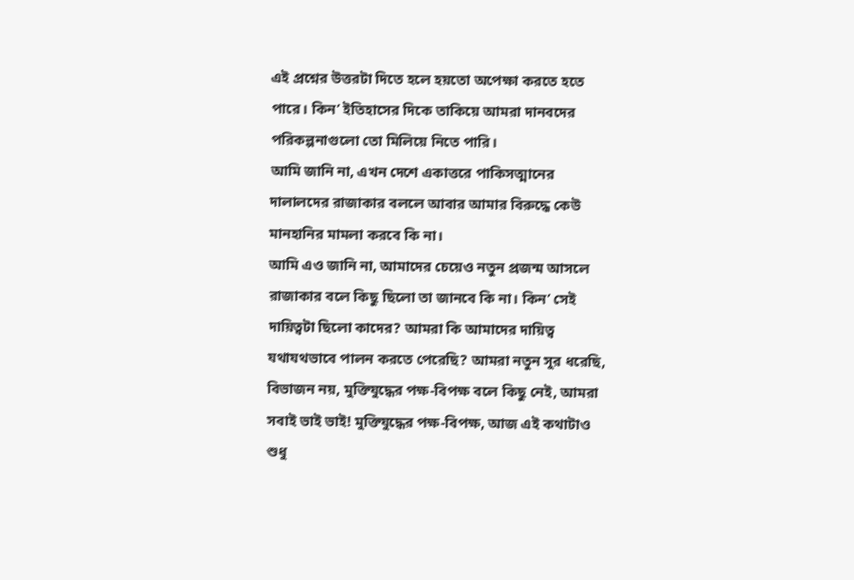এই প্রশ্নের উত্তরটা দিতে হলে হয়তো অপেক্ষা করতে হতে পারে। কিন’ ইতিহাসের দিকে তাকিয়ে আমরা দানবদের পরিকল্পনাগুলো তো মিলিয়ে নিতে পারি।
আমি জানি না, এখন দেশে একাত্তরে পাকিসত্মানের দালালদের রাজাকার বললে আবার আমার বিরুদ্ধে কেউ মানহানির মামলা করবে কি না।
আমি এও জানি না, আমাদের চেয়েও নতুন প্রজন্ম আসলে রাজাকার বলে কিছু ছিলো তা জানবে কি না। কিন’ সেই দায়িত্বটা ছিলো কাদের? আমরা কি আমাদের দায়িত্ব যথাযথভাবে পালন করতে পেরেছি? আমরা নতুন সুর ধরেছি, বিভাজন নয়, মুক্তিযুদ্ধের পক্ষ-বিপক্ষ বলে কিছু নেই, আমরা সবাই ভাই ভাই! মুক্তিযুদ্ধের পক্ষ-বিপক্ষ, আজ এই কথাটাও শুধু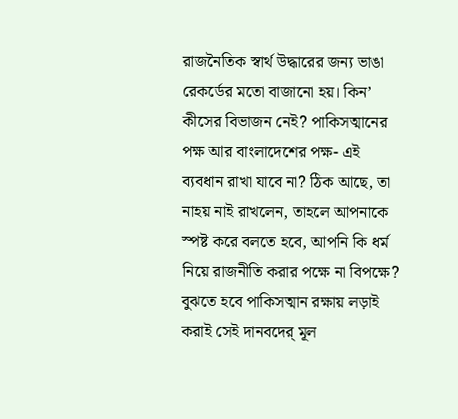রাজনৈতিক স্বার্থ উদ্ধারের জন্য ভাঙা রেকর্ডের মতো বাজানো হয়। কিন’ কীসের বিভাজন নেই? পাকিসত্মানের পক্ষ আর বাংলাদেশের পক্ষ- এই ব্যবধান রাখা যাবে না? ঠিক আছে, তা নাহয় নাই রাখলেন, তাহলে আপনাকে স্পষ্ট করে বলতে হবে, আপনি কি ধর্ম নিয়ে রাজনীতি করার পক্ষে না বিপক্ষে?
বুঝতে হবে পাকিসত্মান রক্ষায় লড়াই করাই সেই দানবদের্ মূল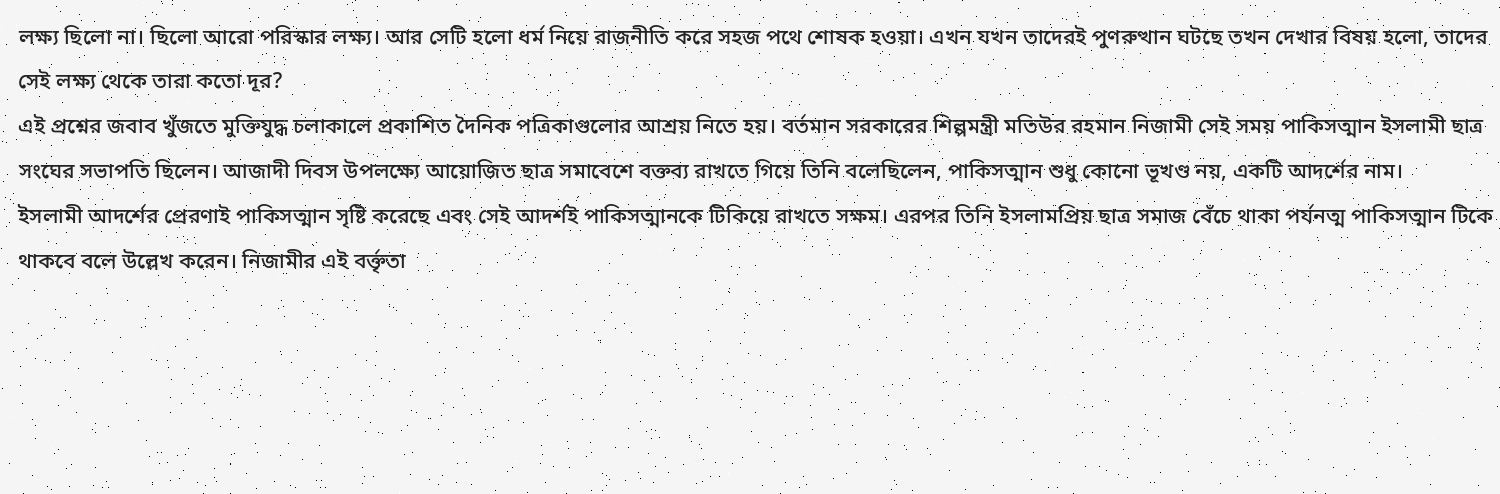লক্ষ্য ছিলো না। ছিলো আরো পরিস্কার লক্ষ্য। আর সেটি হলো ধর্ম নিয়ে রাজনীতি করে সহজ পথে শোষক হওয়া। এখন যখন তাদেরই পুণরুত্থান ঘটছে তখন দেখার বিষয় হলো, তাদের সেই লক্ষ্য থেকে তারা কতো দূর?
এই প্রশ্নের জবাব খুঁজতে মুক্তিযুদ্ধ চলাকালে প্রকাশিত দৈনিক পত্রিকাগুলোর আশ্রয় নিতে হয়। বর্তমান সরকারের শিল্পমন্ত্রী মতিউর রহমান নিজামী সেই সময় পাকিসত্মান ইসলামী ছাত্র সংঘের সভাপতি ছিলেন। আজাদী দিবস উপলক্ষ্যে আয়োজিত ছাত্র সমাবেশে বক্তব্য রাখতে গিয়ে তিনি বলেছিলেন, পাকিসত্মান শুধু কোনো ভূখণ্ড নয়, একটি আদর্শের নাম।
ইসলামী আদর্শের প্রেরণাই পাকিসত্মান সৃষ্টি করেছে এবং সেই আদর্শই পাকিসত্মানকে টিকিয়ে রাখতে সক্ষম। এরপর তিনি ইসলামপ্রিয় ছাত্র সমাজ বেঁচে থাকা পর্যনত্ম পাকিসত্মান টিকে থাকবে বলে উল্লেখ করেন। নিজামীর এই বর্ক্তৃতা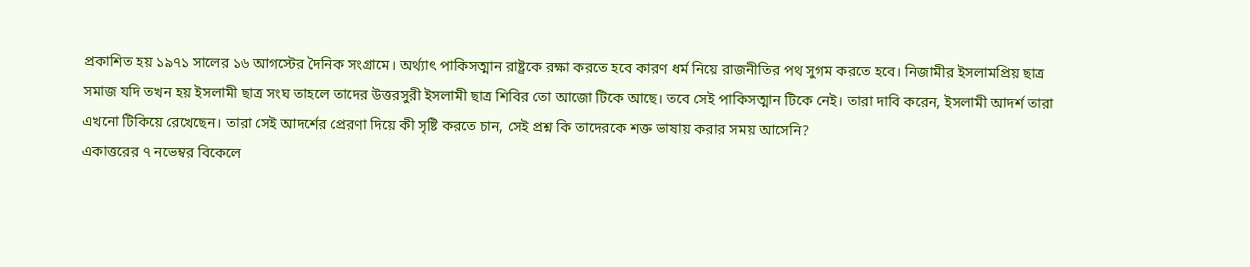প্রকাশিত হয় ১৯৭১ সালের ১৬ আগস্টের দৈনিক সংগ্রামে। অর্থ্যাৎ পাকিসত্মান রাষ্ট্রকে রক্ষা করতে হবে কারণ ধর্ম নিয়ে রাজনীতির পথ সুগম করতে হবে। নিজামীর ইসলামপ্রিয় ছাত্র সমাজ যদি তখন হয় ইসলামী ছাত্র সংঘ তাহলে তাদের উত্তরসুরী ইসলামী ছাত্র শিবির তো আজো টিকে আছে। তবে সেই পাকিসত্মান টিকে নেই। তারা দাবি করেন, ইসলামী আদর্শ তারা এখনো টিকিয়ে রেখেছেন। তারা সেই আদর্শের প্রেরণা দিয়ে কী সৃষ্টি করতে চান, সেই প্রশ্ন কি তাদেরকে শক্ত ভাষায় করার সময় আসেনি?
একাত্তরের ৭ নভেম্বর বিকেলে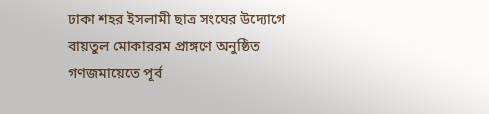ঢাকা শহর ইসলামী ছাত্র সংঘের উদ্যোগে বায়তুল মোকাররম প্রাঙ্গণে অনুষ্ঠিত গণজমায়েতে পূর্ব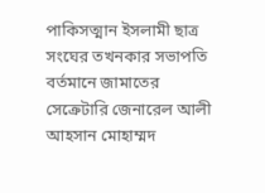পাকিসত্মান ইসলামী ছাত্র সংঘের তখনকার সভাপতি বর্তমানে জামাতের সেক্রেটারি জেনারেল আলী আহসান মোহাম্মদ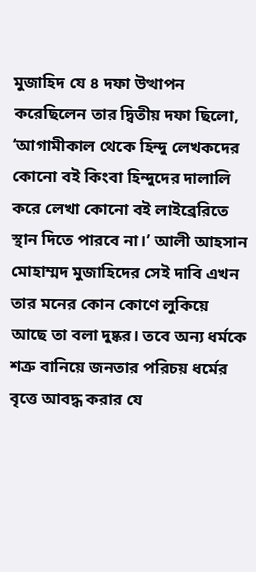মুজাহিদ যে ৪ দফা উত্থাপন করেছিলেন তার দ্বিতীয় দফা ছিলো, ‘আগামীকাল থেকে হিন্দু লেখকদের কোনো বই কিংবা হিন্দুদের দালালি করে লেখা কোনো বই লাইব্রেরিতে স্থান দিতে পারবে না।’ আলী আহসান মোহাম্মদ মুজাহিদের সেই দাবি এখন তার মনের কোন কোণে লুকিয়ে আছে তা বলা দুষ্কর। তবে অন্য ধর্মকে শত্রু বানিয়ে জনতার পরিচয় ধর্মের বৃত্তে আবদ্ধ করার যে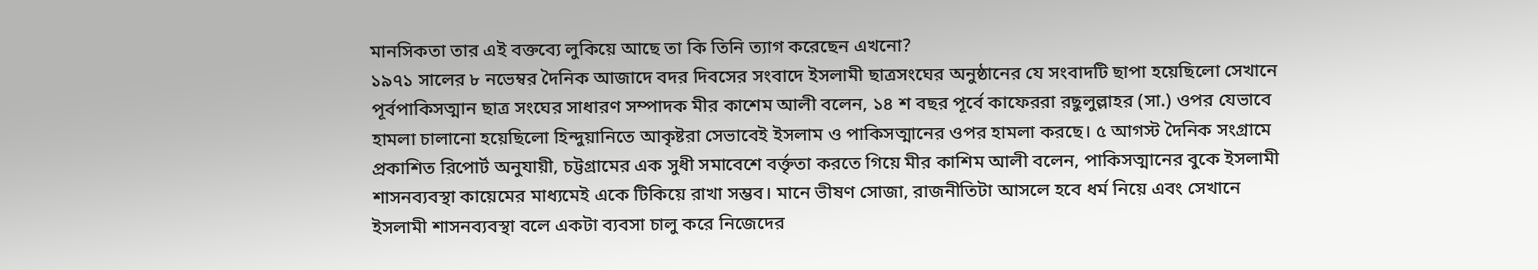মানসিকতা তার এই বক্তব্যে লুকিয়ে আছে তা কি তিনি ত্যাগ করেছেন এখনো?
১৯৭১ সালের ৮ নভেম্বর দৈনিক আজাদে বদর দিবসের সংবাদে ইসলামী ছাত্রসংঘের অনুষ্ঠানের যে সংবাদটি ছাপা হয়েছিলো সেখানে পূর্বপাকিসত্মান ছাত্র সংঘের সাধারণ সম্পাদক মীর কাশেম আলী বলেন, ১৪ শ বছর পূর্বে কাফেররা রছুলুল্লাহর (সা.) ওপর যেভাবে হামলা চালানো হয়েছিলো হিন্দুয়ানিতে আকৃষ্টরা সেভাবেই ইসলাম ও পাকিসত্মানের ওপর হামলা করছে। ৫ আগস্ট দৈনিক সংগ্রামে প্রকাশিত রিপোর্ট অনুযায়ী, চট্টগ্রামের এক সুধী সমাবেশে বর্ক্তৃতা করতে গিয়ে মীর কাশিম আলী বলেন, পাকিসত্মানের বুকে ইসলামী শাসনব্যবস্থা কায়েমের মাধ্যমেই একে টিকিয়ে রাখা সম্ভব। মানে ভীষণ সোজা, রাজনীতিটা আসলে হবে ধর্ম নিয়ে এবং সেখানে ইসলামী শাসনব্যবস্থা বলে একটা ব্যবসা চালু করে নিজেদের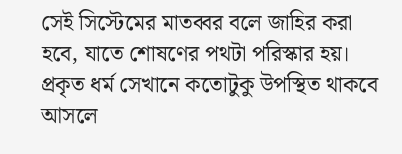সেই সিস্টেমের মাতব্বর বলে জাহির করা হবে, যাতে শোষণের পথটা পরিস্কার হয়।
প্রকৃত ধর্ম সেখানে কতোটুকু উপস্থিত থাকবে আসলে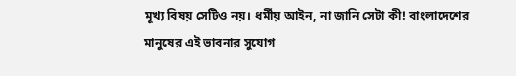মূখ্য বিষয় সেটিও নয়। ধর্মীয় আইন, না জানি সেটা কী! বাংলাদেশের মানুষের এই ভাবনার সুযোগ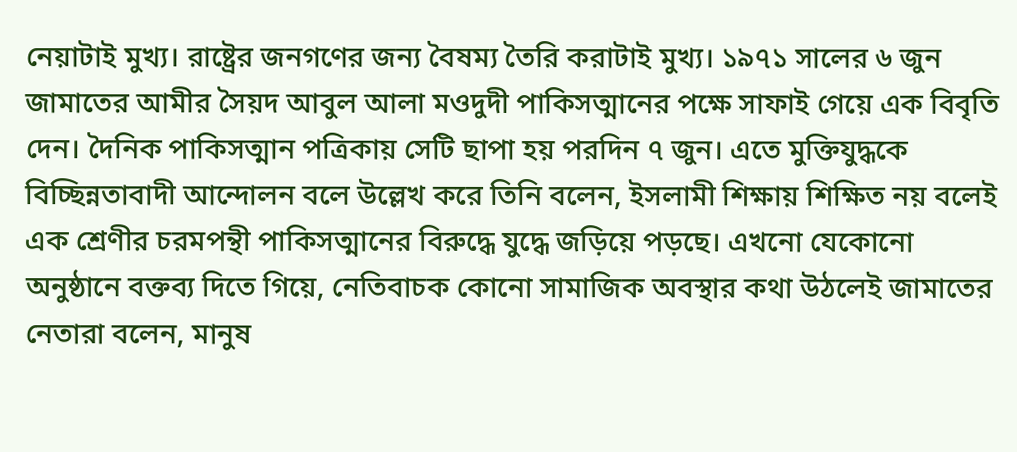নেয়াটাই মুখ্য। রাষ্ট্রের জনগণের জন্য বৈষম্য তৈরি করাটাই মুখ্য। ১৯৭১ সালের ৬ জুন জামাতের আমীর সৈয়দ আবুল আলা মওদুদী পাকিসত্মানের পক্ষে সাফাই গেয়ে এক বিবৃতি দেন। দৈনিক পাকিসত্মান পত্রিকায় সেটি ছাপা হয় পরদিন ৭ জুন। এতে মুক্তিযুদ্ধকে বিচ্ছিন্নতাবাদী আন্দোলন বলে উল্লেখ করে তিনি বলেন, ইসলামী শিক্ষায় শিক্ষিত নয় বলেই এক শ্রেণীর চরমপন্থী পাকিসত্মানের বিরুদ্ধে যুদ্ধে জড়িয়ে পড়ছে। এখনো যেকোনো অনুষ্ঠানে বক্তব্য দিতে গিয়ে, নেতিবাচক কোনো সামাজিক অবস্থার কথা উঠলেই জামাতের নেতারা বলেন, মানুষ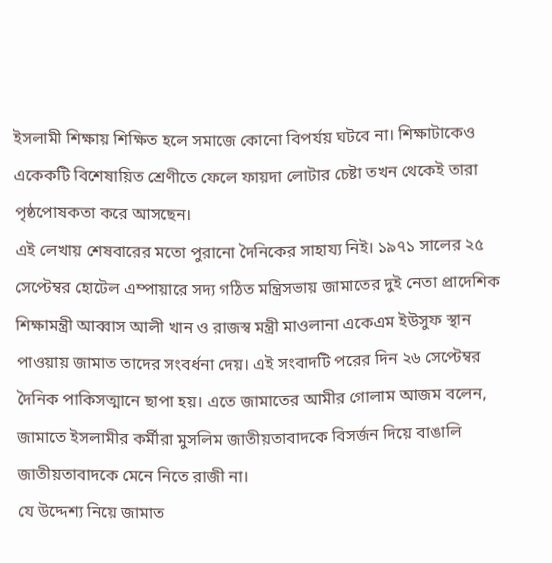ইসলামী শিক্ষায় শিক্ষিত হলে সমাজে কোনো বিপর্যয় ঘটবে না। শিক্ষাটাকেও একেকটি বিশেষায়িত শ্রেণীতে ফেলে ফায়দা লোটার চেষ্টা তখন থেকেই তারা পৃষ্ঠপোষকতা করে আসছেন।
এই লেখায় শেষবারের মতো পুরানো দৈনিকের সাহায্য নিই। ১৯৭১ সালের ২৫ সেপ্টেম্বর হোটেল এম্পায়ারে সদ্য গঠিত মন্ত্রিসভায় জামাতের দুই নেতা প্রাদেশিক শিক্ষামন্ত্রী আব্বাস আলী খান ও রাজস্ব মন্ত্রী মাওলানা একেএম ইউসুফ স্থান পাওয়ায় জামাত তাদের সংবর্ধনা দেয়। এই সংবাদটি পরের দিন ২৬ সেপ্টেম্বর দৈনিক পাকিসত্মানে ছাপা হয়। এতে জামাতের আমীর গোলাম আজম বলেন, জামাতে ইসলামীর কর্মীরা মুসলিম জাতীয়তাবাদকে বিসর্জন দিয়ে বাঙালি জাতীয়তাবাদকে মেনে নিতে রাজী না।
যে উদ্দেশ্য নিয়ে জামাত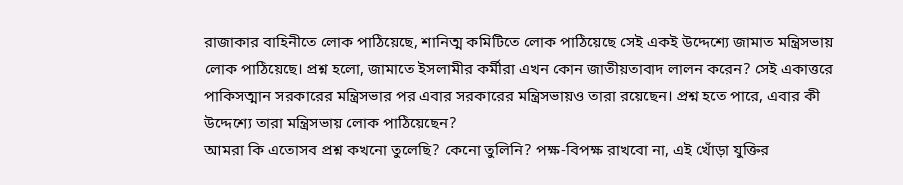রাজাকার বাহিনীতে লোক পাঠিয়েছে, শানিত্ম কমিটিতে লোক পাঠিয়েছে সেই একই উদ্দেশ্যে জামাত মন্ত্রিসভায় লোক পাঠিয়েছে। প্রশ্ন হলো, জামাতে ইসলামীর কর্মীরা এখন কোন জাতীয়তাবাদ লালন করেন? সেই একাত্তরে পাকিসত্মান সরকারের মন্ত্রিসভার পর এবার সরকারের মন্ত্রিসভায়ও তারা রয়েছেন। প্রশ্ন হতে পারে, এবার কী উদ্দেশ্যে তারা মন্ত্রিসভায় লোক পাঠিয়েছেন?
আমরা কি এতোসব প্রশ্ন কখনো তুলেছি? কেনো তুলিনি? পক্ষ-বিপক্ষ রাখবো না, এই খোঁড়া যুক্তির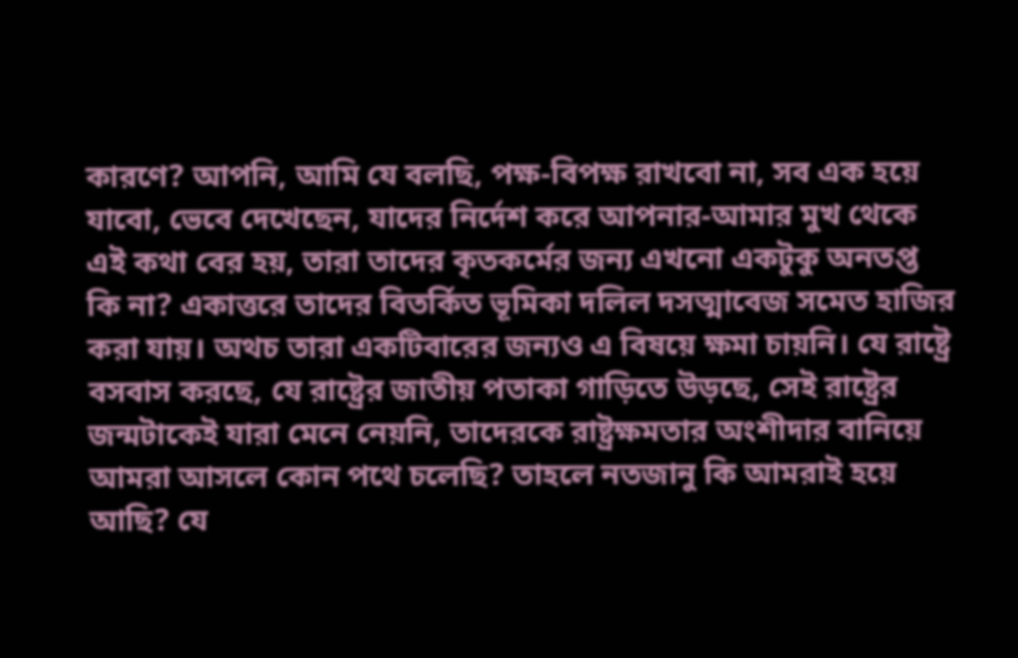কারণে? আপনি, আমি যে বলছি, পক্ষ-বিপক্ষ রাখবো না, সব এক হয়ে যাবো, ভেবে দেখেছেন, যাদের নির্দেশ করে আপনার-আমার মুখ থেকে এই কথা বের হয়, তারা তাদের কৃতকর্মের জন্য এখনো একটুকু অনতপ্ত কি না? একাত্তরে তাদের বিতর্কিত ভূমিকা দলিল দসত্মাবেজ সমেত হাজির করা যায়। অথচ তারা একটিবারের জন্যও এ বিষয়ে ক্ষমা চায়নি। যে রাষ্ট্রে বসবাস করছে, যে রাষ্ট্রের জাতীয় পতাকা গাড়িতে উড়ছে, সেই রাষ্ট্রের জন্মটাকেই যারা মেনে নেয়নি, তাদেরকে রাষ্ট্রক্ষমতার অংশীদার বানিয়ে আমরা আসলে কোন পথে চলেছি? তাহলে নতজানু কি আমরাই হয়ে আছি? যে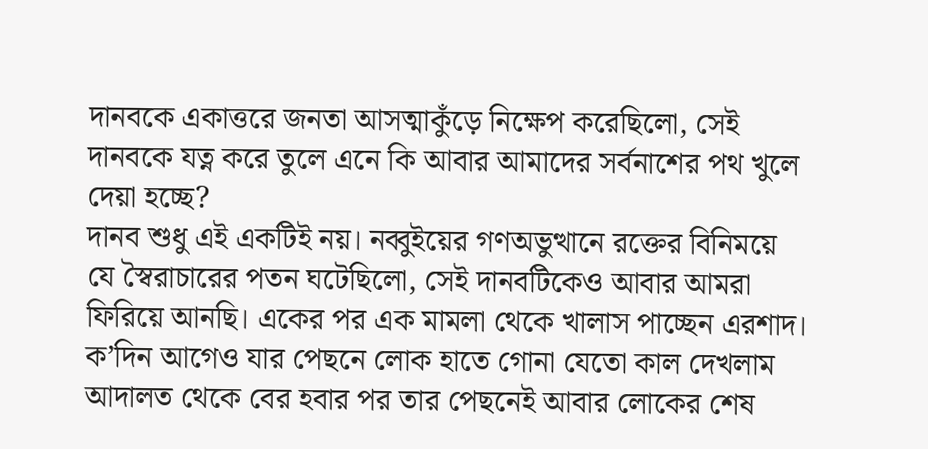দানবকে একাত্তরে জনতা আসত্মাকুঁড়ে নিক্ষেপ করেছিলো, সেই দানবকে যত্ন করে তুলে এনে কি আবার আমাদের সর্বনাশের পথ খুলে দেয়া হচ্ছে?
দানব শুধু এই একটিই নয়। নব্বুইয়ের গণঅভুত্থানে রক্তের বিনিময়ে যে স্বৈরাচারের পতন ঘটেছিলো, সেই দানবটিকেও আবার আমরা ফিরিয়ে আনছি। একের পর এক মামলা থেকে খালাস পাচ্ছেন এরশাদ। ক’দিন আগেও যার পেছনে লোক হাতে গোনা যেতো কাল দেখলাম আদালত থেকে বের হবার পর তার পেছনেই আবার লোকের শেষ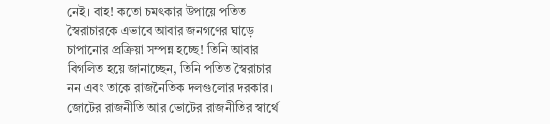নেই। বাহ! কতো চমৎকার উপায়ে পতিত স্বৈরাচারকে এভাবে আবার জনগণের ঘাড়ে চাপানোর প্রক্রিয়া সম্পন্ন হচ্ছে! তিনি আবার বিগলিত হয়ে জানাচ্ছেন, তিনি পতিত স্বৈরাচার নন এবং তাকে রাজনৈতিক দলগুলোর দরকার।
জোটের রাজনীতি আর ভোটের রাজনীতির স্বার্থে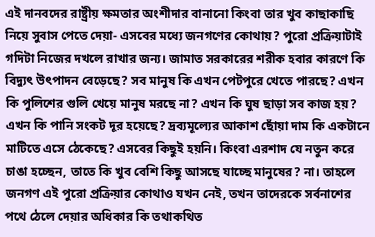এই দানবদের রাষ্ট্রীয় ক্ষমতার অংশীদার বানানো কিংবা তার খুব কাছাকাছি নিয়ে সুবাস পেতে দেয়া- এসবের মধ্যে জনগণের কোথায়? পুরো প্রক্রিয়াটাই গদিটা নিজের দখলে রাখার জন্য। জামাত সরকারের শরীক হবার কারণে কি বিদ্যুৎ উৎপাদন বেড়েছে? সব মানুষ কি এখন পেটপুরে খেতে পারছে? এখন কি পুলিশের গুলি খেয়ে মানুষ মরছে না? এখন কি ঘুষ ছাড়া সব কাজ হয়? এখন কি পানি সংকট দূর হয়েছে? দ্রব্যমূল্যের আকাশ ছোঁয়া দাম কি একটানে মাটিতে এসে ঠেকেছে? এসবের কিছুই হয়নি। কিংবা এরশাদ যে নতুন করে চাঙা হচ্ছেন, তাতে কি খুব বেশি কিছু আসছে যাচ্ছে মানুষের? না। তাহলে জনগণ এই পুরো প্রক্রিয়ার কোথাও যখন নেই, তখন তাদেরকে সর্বনাশের পথে ঠেলে দেয়ার অধিকার কি তথাকথিত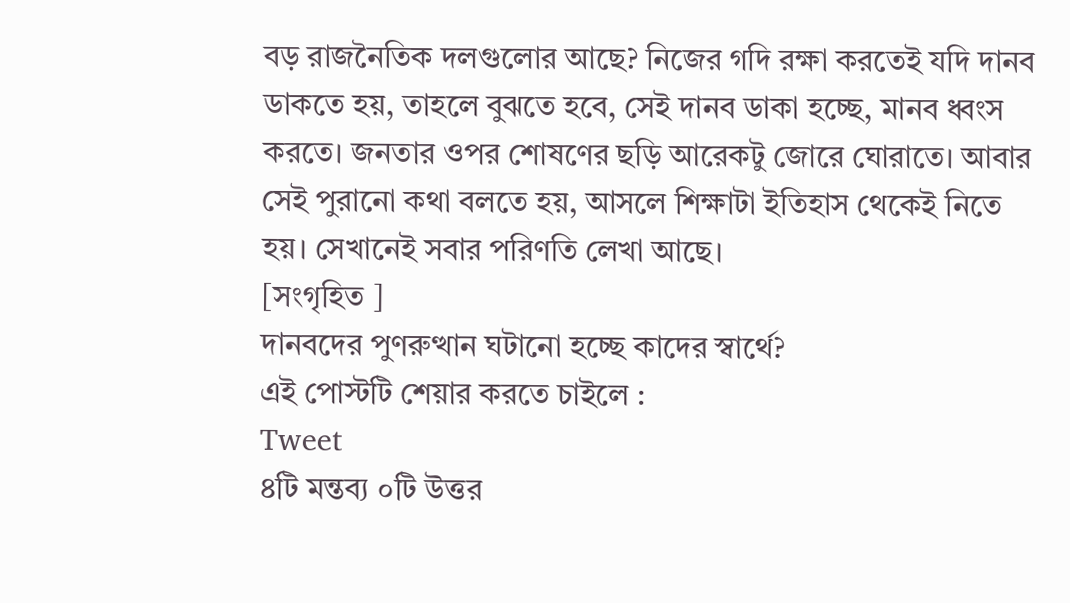বড় রাজনৈতিক দলগুলোর আছে? নিজের গদি রক্ষা করতেই যদি দানব ডাকতে হয়, তাহলে বুঝতে হবে, সেই দানব ডাকা হচ্ছে, মানব ধ্বংস করতে। জনতার ওপর শোষণের ছড়ি আরেকটু জোরে ঘোরাতে। আবার সেই পুরানো কথা বলতে হয়, আসলে শিক্ষাটা ইতিহাস থেকেই নিতে হয়। সেখানেই সবার পরিণতি লেখা আছে।
[সংগৃহিত ]
দানবদের পুণরুত্থান ঘটানো হচ্ছে কাদের স্বার্থে?
এই পোস্টটি শেয়ার করতে চাইলে :
Tweet
৪টি মন্তব্য ০টি উত্তর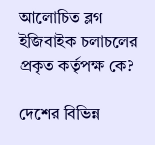আলোচিত ব্লগ
ইজিবাইক চলাচলের প্রকৃত কর্তৃপক্ষ কে?

দেশের বিভিন্ন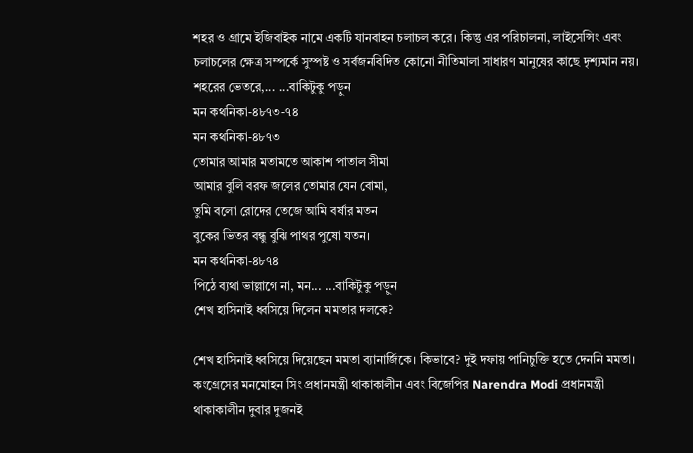শহর ও গ্রামে ইজিবাইক নামে একটি যানবাহন চলাচল করে। কিন্তু এর পরিচালনা, লাইসেন্সিং এবং চলাচলের ক্ষেত্র সম্পর্কে সুস্পষ্ট ও সর্বজনবিদিত কোনো নীতিমালা সাধারণ মানুষের কাছে দৃশ্যমান নয়।
শহরের ভেতরে,... ...বাকিটুকু পড়ুন
মন কথনিকা-৪৮৭৩-৭৪
মন কথনিকা-৪৮৭৩
তোমার আমার মতামতে আকাশ পাতাল সীমা
আমার বুলি বরফ জলের তোমার যেন বোমা,
তুমি বলো রোদের তেজে আমি বর্ষার মতন
বুকের ভিতর বন্ধু বুঝি পাথর পুষো যতন।
মন কথনিকা-৪৮৭৪
পিঠে ব্যথা ভাল্লাগে না, মন... ...বাকিটুকু পড়ুন
শেখ হাসিনাই ধ্বসিয়ে দিলেন মমতার দলকে?

শেখ হাসিনাই ধ্বসিয়ে দিয়েছেন মমতা ব্যানার্জিকে। কিভাবে? দুই দফায় পানিচুক্তি হতে দেননি মমতা। কংগ্রেসের মনমোহন সিং প্রধানমন্ত্রী থাকাকালীন এবং বিজেপির Narendra Modi প্রধানমন্ত্রী থাকাকালীন দুবার দুজনই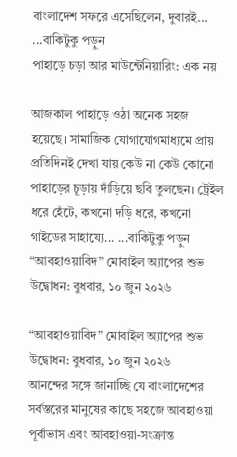বাংলাদেশ সফরে এসেছিলেন, দুবারই... ...বাকিটুকু পড়ুন
পাহাড়ে চড়া আর মাউন্টেনিয়ারিং: এক নয়

আজকাল পাহাড়ে ওঠা অনেক সহজ হয়েছে। সামাজিক যোগাযোগমাধ্যমে প্রায় প্রতিদিনই দেখা যায় কেউ না কেউ কোনো পাহাড়ের চূড়ায় দাঁড়িয়ে ছবি তুলছেন। ট্রেইল ধরে হেঁটে, কখনো দড়ি ধরে, কখনো গাইডের সাহায্যে... ...বাকিটুকু পড়ুন
“আবহাওয়াবিদ” মোবাইল অ্যাপের শুভ উদ্বোধন: বুধবার, ১০ জুন ২০২৬

“আবহাওয়াবিদ” মোবাইল অ্যাপের শুভ উদ্বোধন: বুধবার, ১০ জুন ২০২৬
আনন্দের সঙ্গে জানাচ্ছি যে বাংলাদেশের সর্বস্তরের মানুষের কাছে সহজে আবহাওয়া পূর্বাভাস এবং আবহাওয়া-সংক্রান্ত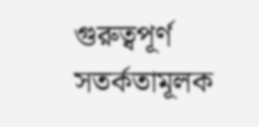গুরুত্বপূর্ণ সতর্কতামূলক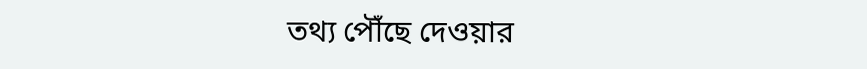তথ্য পৌঁছে দেওয়ার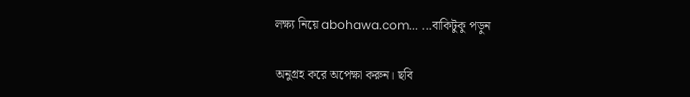লক্ষ্য নিয়ে abohawa.com... ...বাকিটুকু পড়ুন

অনুগ্রহ করে অপেক্ষা করুন। ছবি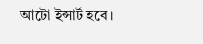আটো ইন্সার্ট হবে।